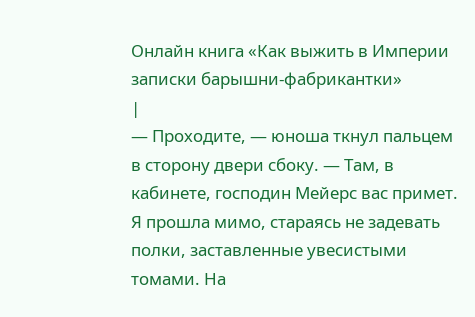Онлайн книга «Как выжить в Империи записки барышни-фабрикантки»
|
— Проходите, — юноша ткнул пальцем в сторону двери сбоку. — Там, в кабинете, господин Мейерс вас примет. Я прошла мимо, стараясь не задевать полки, заставленные увесистыми томами. На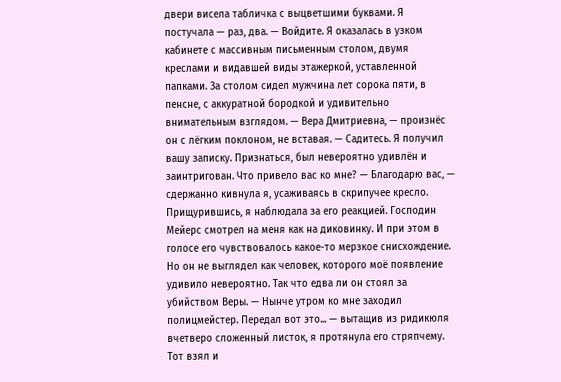двери висела табличка с выцветшими буквами. Я постучала — раз, два. — Войдите. Я оказалась в узком кабинете с массивным письменным столом, двумя креслами и видавшей виды этажеркой, уставленной папками. За столом сидел мужчина лет сорока пяти, в пенсне, с аккуратной бородкой и удивительно внимательным взглядом. — Вера Дмитриевна, — произнёс он с лёгким поклоном, не вставая. — Садитесь. Я получил вашу записку. Признаться, был невероятно удивлён и заинтригован. Что привело вас ко мне? — Благодарю вас, — сдержанно кивнула я, усаживаясь в скрипучее кресло. Прищурившись, я наблюдала за его реакцией. Господин Мейерс смотрел на меня как на диковинку. И при этом в голосе его чувствовалось какое-то мерзкое снисхождение. Но он не выглядел как человек, которого моё появление удивило невероятно. Так что едва ли он стоял за убийством Веры. — Нынче утром ко мне заходил полицмейстер. Передал вот это... — вытащив из ридикюля вчетверо сложенный листок, я протянула его стряпчему. Тот взял и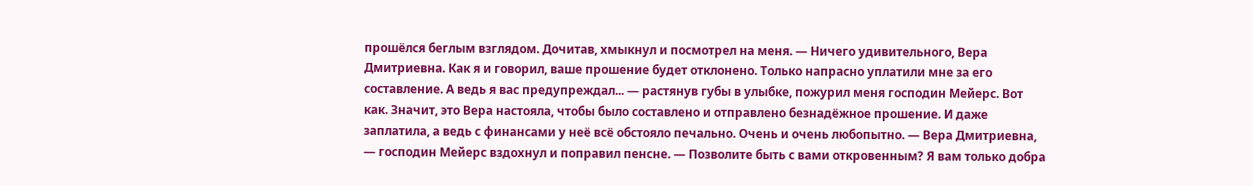прошёлся беглым взглядом. Дочитав, хмыкнул и посмотрел на меня. — Ничего удивительного, Вера Дмитриевна. Как я и говорил, ваше прошение будет отклонено. Только напрасно уплатили мне за его составление. А ведь я вас предупреждал... — растянув губы в улыбке, пожурил меня господин Мейерс. Вот как. Значит, это Вера настояла, чтобы было составлено и отправлено безнадёжное прошение. И даже заплатила, а ведь с финансами у неё всё обстояло печально. Очень и очень любопытно. — Вера Дмитриевна, — господин Мейерс вздохнул и поправил пенсне. — Позволите быть с вами откровенным? Я вам только добра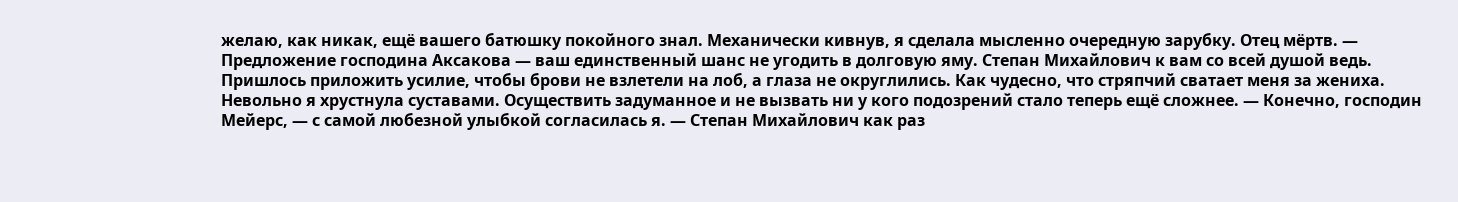желаю, как никак, ещё вашего батюшку покойного знал. Механически кивнув, я сделала мысленно очередную зарубку. Отец мёртв. — Предложение господина Аксакова — ваш единственный шанс не угодить в долговую яму. Степан Михайлович к вам со всей душой ведь. Пришлось приложить усилие, чтобы брови не взлетели на лоб, а глаза не округлились. Как чудесно, что стряпчий сватает меня за жениха. Невольно я хрустнула суставами. Осуществить задуманное и не вызвать ни у кого подозрений стало теперь ещё сложнее. — Конечно, господин Мейерс, — с самой любезной улыбкой согласилась я. — Степан Михайлович как раз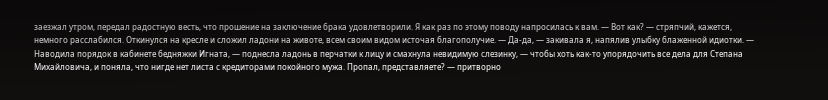заезжал утром, передал радостную весть, что прошение на заключение брака удовлетворили. Я как раз по этому поводу напросилась к вам. — Вот как? — стряпчий, кажется, немного расслабился. Откинулся на кресле и сложил ладони на животе, всем своим видом источая благополучие. — Да-да, — закивала я, напялив улыбку блаженной идиотки. — Наводила порядок в кабинете бедняжки Игната, — поднесла ладонь в перчатки к лицу и смахнула невидимую слезинку, — чтобы хоть как-то упорядочить все дела для Степана Михайловича, и поняла, что нигде нет листа с кредиторами покойного мужа. Пропал, представляете? — притворно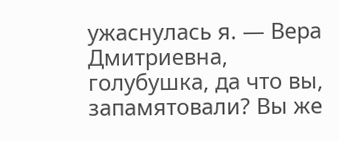ужаснулась я. — Вера Дмитриевна, голубушка, да что вы, запамятовали? Вы же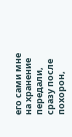его сами мне на хранение передали, сразу после похорон,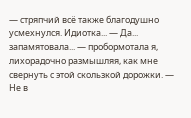— стряпчий всё также благодушно усмехнулся. Идиотка... — Да... запамятовала... — пробормотала я, лихорадочно размышляя, как мне свернуть с этой скользкой дорожки. — Не в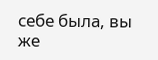себе была, вы же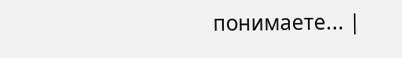понимаете... |